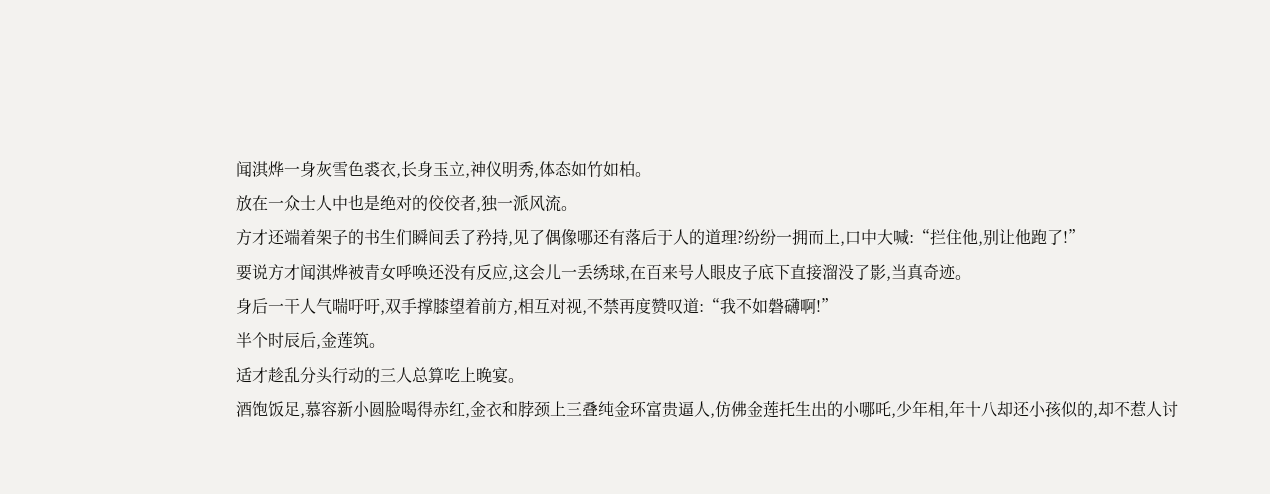闻淇烨一身灰雪色裘衣,长身玉立,神仪明秀,体态如竹如柏。
放在一众士人中也是绝对的佼佼者,独一派风流。
方才还端着架子的书生们瞬间丢了矜持,见了偶像哪还有落后于人的道理?纷纷一拥而上,口中大喊:“拦住他,别让他跑了!”
要说方才闻淇烨被青女呼唤还没有反应,这会儿一丢绣球,在百来号人眼皮子底下直接溜没了影,当真奇迹。
身后一干人气喘吁吁,双手撑膝望着前方,相互对视,不禁再度赞叹道:“我不如磐礴啊!”
半个时辰后,金莲筑。
适才趁乱分头行动的三人总算吃上晚宴。
酒饱饭足,慕容新小圆脸喝得赤红,金衣和脖颈上三叠纯金环富贵逼人,仿佛金莲托生出的小哪吒,少年相,年十八却还小孩似的,却不惹人讨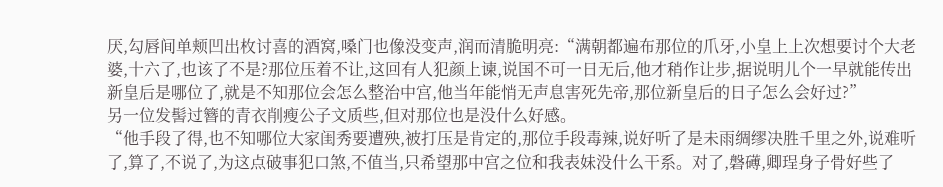厌,勾唇间单颊凹出枚讨喜的酒窝,嗓门也像没变声,润而清脆明亮:“满朝都遍布那位的爪牙,小皇上上次想要讨个大老婆,十六了,也该了不是?那位压着不让,这回有人犯颜上谏,说国不可一日无后,他才稍作让步,据说明儿个一早就能传出新皇后是哪位了,就是不知那位会怎么整治中宫,他当年能悄无声息害死先帝,那位新皇后的日子怎么会好过?”
另一位发髻过簪的青衣削瘦公子文质些,但对那位也是没什么好感。
“他手段了得,也不知哪位大家闺秀要遭殃,被打压是肯定的,那位手段毒辣,说好听了是未雨绸缪决胜千里之外,说难听了,算了,不说了,为这点破事犯口煞,不值当,只希望那中宫之位和我表妹没什么干系。对了,磐礡,卿珵身子骨好些了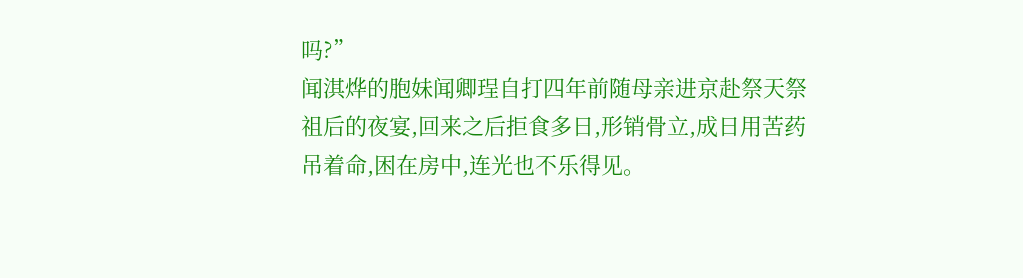吗?”
闻淇烨的胞妹闻卿珵自打四年前随母亲进京赴祭天祭祖后的夜宴,回来之后拒食多日,形销骨立,成日用苦药吊着命,困在房中,连光也不乐得见。